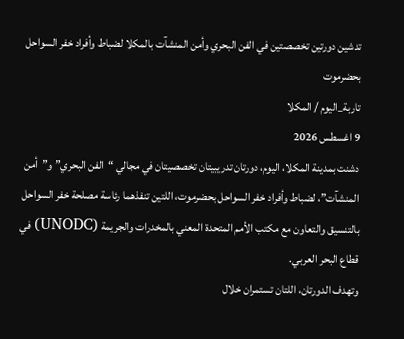تدشين دورتين تخصصتين في الفن البحري وأمن المنشآت بالمكلا لضباط وأفراد خفر السواحل بحضرموت
تاربة_اليوم / المكلا
9 اغسطس 2026
دشنت بمدينة المكلا، اليوم، دورتان تدريبيتان تخصصيتان في مجالي “الفن البحري” و”أمن المنشآت”، لضباط وأفراد خفر السواحل بحضرموت، اللتين تنفذهما رئاسة مصلحة خفر السواحل بالتنسيق والتعاون مع مكتب الأمم المتحدة المعني بالمخدرات والجريمة (UNODC) في قطاع البحر العربي.
وتهدف الدورتان، اللتان تستمران خلال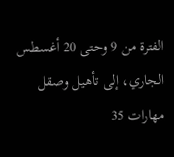الفترة من 9 وحتى 20 أغسطس الجاري، إلى تأهيل وصقل مهارات 35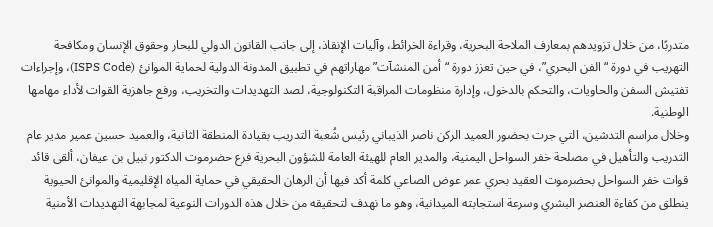متدربًا، من خلال تزويدهم بمعارف الملاحة البحرية، وقراءة الخرائط، وآليات الإنقاذ، إلى جانب القانون الدولي للبحار وحقوق الإنسان ومكافحة التهريب في دورة “الفن البحري”، في حين تعزز دورة “أمن المنشآت” مهاراتهم في تطبيق المدونة الدولية لحماية الموانئ (ISPS Code)، وإجراءات تفتيش السفن والحاويات، والتحكم بالدخول، وإدارة منظومات المراقبة التكنولوجية، لصد التهديدات والتخريب، ورفع جاهزية القوات لأداء مهامها الوطنية.
وخلال مراسم التدشين، التي جرت بحضور العميد الركن ناصر الذيباني رئيس شُعبة التدريب بقيادة المنطقة الثانية، والعميد حسين عمير مدير عام التدريب والتأهيل في مصلحة خفر السواحل اليمنية، والمدير العام للهيئة العامة للشؤون البحرية فرع حضرموت الدكتور نبيل بن عيفان، ألقى قائد قوات خفر السواحل بحضرموت العقيد بحري عمر عوض الصاعي كلمة أكد فيها أن الرهان الحقيقي في حماية المياه الإقليمية والموانئ الحيوية ينطلق من كفاءة العنصر البشري وسرعة استجابته الميدانية، وهو ما نهدف لتحقيقه من خلال هذه الدورات النوعية لمجابهة التهديدات الأمنية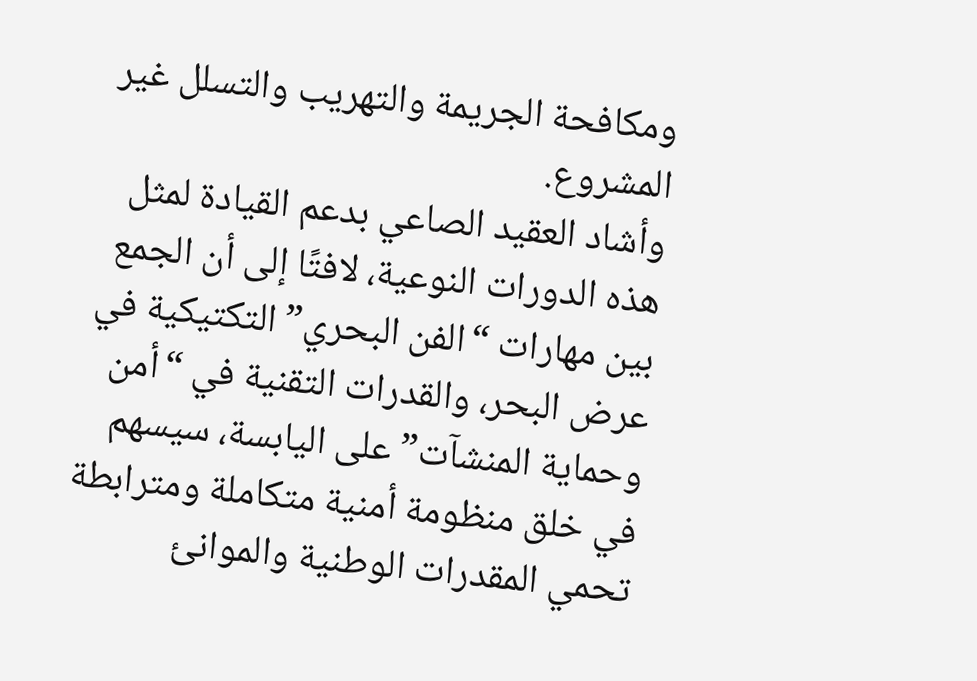ومكافحة الجريمة والتهريب والتسلل غير المشروع.
وأشاد العقيد الصاعي بدعم القيادة لمثل هذه الدورات النوعية، لافتًا إلى أن الجمع بين مهارات “الفن البحري” التكتيكية في عرض البحر، والقدرات التقنية في “أمن وحماية المنشآت” على اليابسة، سيسهم في خلق منظومة أمنية متكاملة ومترابطة تحمي المقدرات الوطنية والموانئ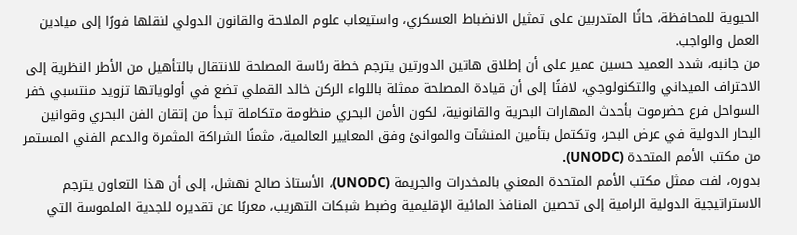الحيوية للمحافظة، حاثًا المتدربين على تمثيل الانضباط العسكري، واستيعاب علوم الملاحة والقانون الدولي لنقلها فورًا إلى ميادين العمل والواجب.
من جانبه، شدد العميد حسين عمير على أن إطلاق هاتين الدورتين يترجم خطة رئاسة المصلحة للانتقال بالتأهيل من الأطر النظرية إلى الاحتراف الميداني والتكنولوجي، لافتًا إلى أن قيادة المصلحة ممثلة باللواء الركن خالد القملي تضع في أولوياتها تزويد منتسبي خفر السواحل فرع حضرموت بأحدث المهارات البحرية والقانونية، لكون الأمن البحري منظومة متكاملة تبدأ من إتقان الفن البحري وقوانين البحار الدولية في عرض البحر، وتكتمل بتأمين المنشآت والموانئ وفق المعايير العالمية، مثمنًا الشراكة المثمرة والدعم الفني المستمر من مكتب الأمم المتحدة (UNODC).
بدوره، لفت ممثل مكتب الأمم المتحدة المعني بالمخدرات والجريمة (UNODC)، الأستاذ صالح نهشل، إلى أن هذا التعاون يترجم الاستراتيجية الدولية الرامية إلى تحصين المنافذ المائية الإقليمية وضبط شبكات التهريب، معربًا عن تقديره للجدية الملموسة التي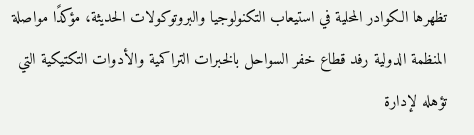تظهرها الكوادر المحلية في استيعاب التكنولوجيا والبروتوكولات الحديثة، مؤكدًا مواصلة المنظمة الدولية رفد قطاع خفر السواحل بالخبرات التراكمية والأدوات التكتيكية التي تؤهله لإدارة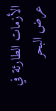الأزمات الطارئة في عرض البحر